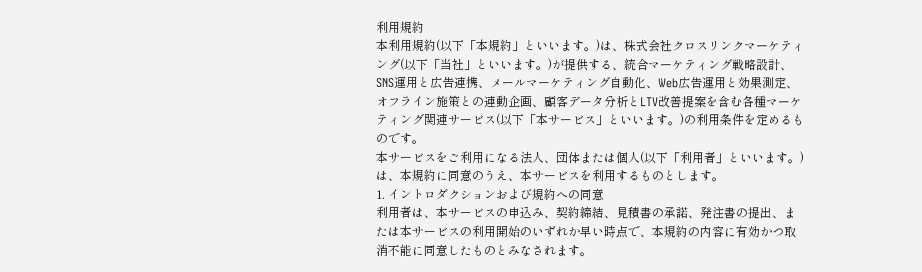利用規約
本利用規約(以下「本規約」といいます。)は、株式会社クロスリンクマーケティング(以下「当社」といいます。)が提供する、統合マーケティング戦略設計、SNS運用と広告連携、メールマーケティング自動化、Web広告運用と効果測定、オフライン施策との連動企画、顧客データ分析とLTV改善提案を含む各種マーケティング関連サービス(以下「本サービス」といいます。)の利用条件を定めるものです。
本サービスをご利用になる法人、団体または個人(以下「利用者」といいます。)は、本規約に同意のうえ、本サービスを利用するものとします。
1. イントロダクションおよび規約への同意
利用者は、本サービスの申込み、契約締結、見積書の承諾、発注書の提出、または本サービスの利用開始のいずれか早い時点で、本規約の内容に有効かつ取消不能に同意したものとみなされます。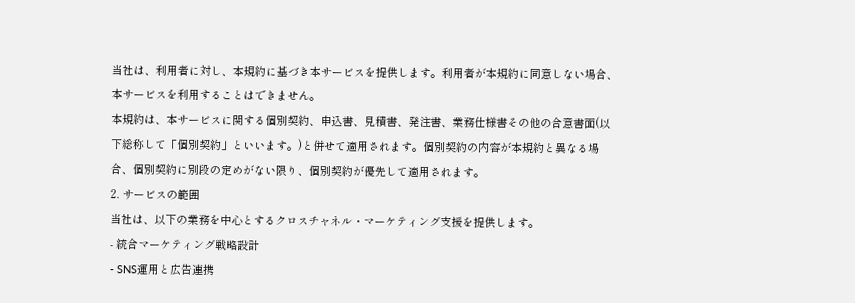当社は、利用者に対し、本規約に基づき本サービスを提供します。利用者が本規約に同意しない場合、本サービスを利用することはできません。
本規約は、本サービスに関する個別契約、申込書、見積書、発注書、業務仕様書その他の合意書面(以下総称して「個別契約」といいます。)と併せて適用されます。個別契約の内容が本規約と異なる場合、個別契約に別段の定めがない限り、個別契約が優先して適用されます。
2. サービスの範囲
当社は、以下の業務を中心とするクロスチャネル・マーケティング支援を提供します。
- 統合マーケティング戦略設計
- SNS運用と広告連携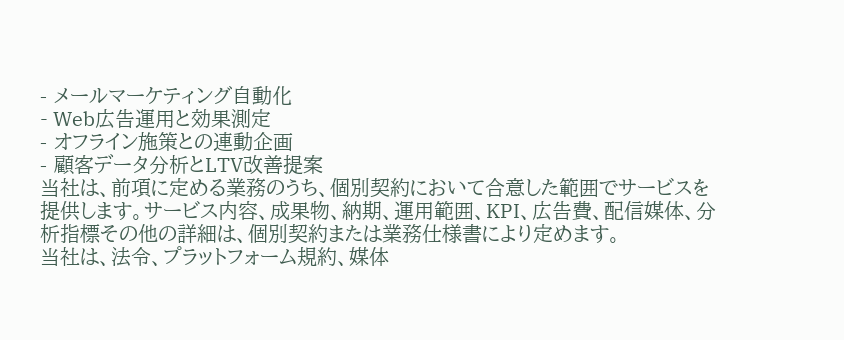- メールマーケティング自動化
- Web広告運用と効果測定
- オフライン施策との連動企画
- 顧客データ分析とLTV改善提案
当社は、前項に定める業務のうち、個別契約において合意した範囲でサービスを提供します。サービス内容、成果物、納期、運用範囲、KPI、広告費、配信媒体、分析指標その他の詳細は、個別契約または業務仕様書により定めます。
当社は、法令、プラットフォーム規約、媒体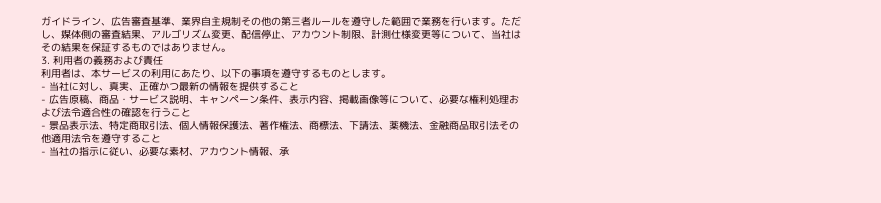ガイドライン、広告審査基準、業界自主規制その他の第三者ルールを遵守した範囲で業務を行います。ただし、媒体側の審査結果、アルゴリズム変更、配信停止、アカウント制限、計測仕様変更等について、当社はその結果を保証するものではありません。
3. 利用者の義務および責任
利用者は、本サービスの利用にあたり、以下の事項を遵守するものとします。
- 当社に対し、真実、正確かつ最新の情報を提供すること
- 広告原稿、商品・サービス説明、キャンペーン条件、表示内容、掲載画像等について、必要な権利処理および法令適合性の確認を行うこと
- 景品表示法、特定商取引法、個人情報保護法、著作権法、商標法、下請法、薬機法、金融商品取引法その他適用法令を遵守すること
- 当社の指示に従い、必要な素材、アカウント情報、承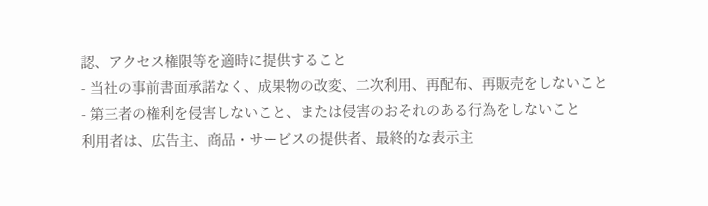認、アクセス権限等を適時に提供すること
- 当社の事前書面承諾なく、成果物の改変、二次利用、再配布、再販売をしないこと
- 第三者の権利を侵害しないこと、または侵害のおそれのある行為をしないこと
利用者は、広告主、商品・サービスの提供者、最終的な表示主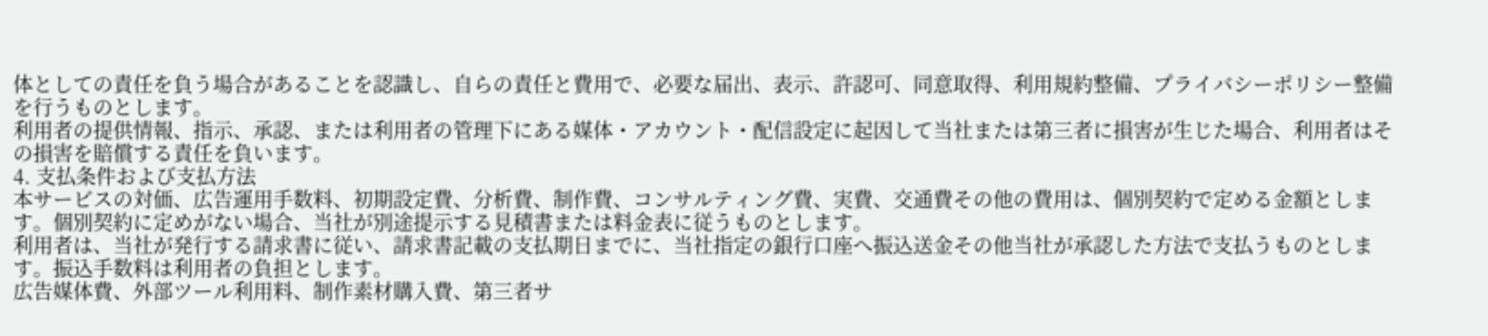体としての責任を負う場合があることを認識し、自らの責任と費用で、必要な届出、表示、許認可、同意取得、利用規約整備、プライバシーポリシー整備を行うものとします。
利用者の提供情報、指示、承認、または利用者の管理下にある媒体・アカウント・配信設定に起因して当社または第三者に損害が生じた場合、利用者はその損害を賠償する責任を負います。
4. 支払条件および支払方法
本サービスの対価、広告運用手数料、初期設定費、分析費、制作費、コンサルティング費、実費、交通費その他の費用は、個別契約で定める金額とします。個別契約に定めがない場合、当社が別途提示する見積書または料金表に従うものとします。
利用者は、当社が発行する請求書に従い、請求書記載の支払期日までに、当社指定の銀行口座へ振込送金その他当社が承認した方法で支払うものとします。振込手数料は利用者の負担とします。
広告媒体費、外部ツール利用料、制作素材購入費、第三者サ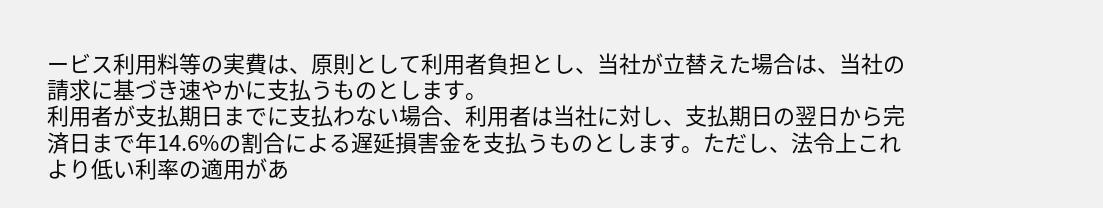ービス利用料等の実費は、原則として利用者負担とし、当社が立替えた場合は、当社の請求に基づき速やかに支払うものとします。
利用者が支払期日までに支払わない場合、利用者は当社に対し、支払期日の翌日から完済日まで年14.6%の割合による遅延損害金を支払うものとします。ただし、法令上これより低い利率の適用があ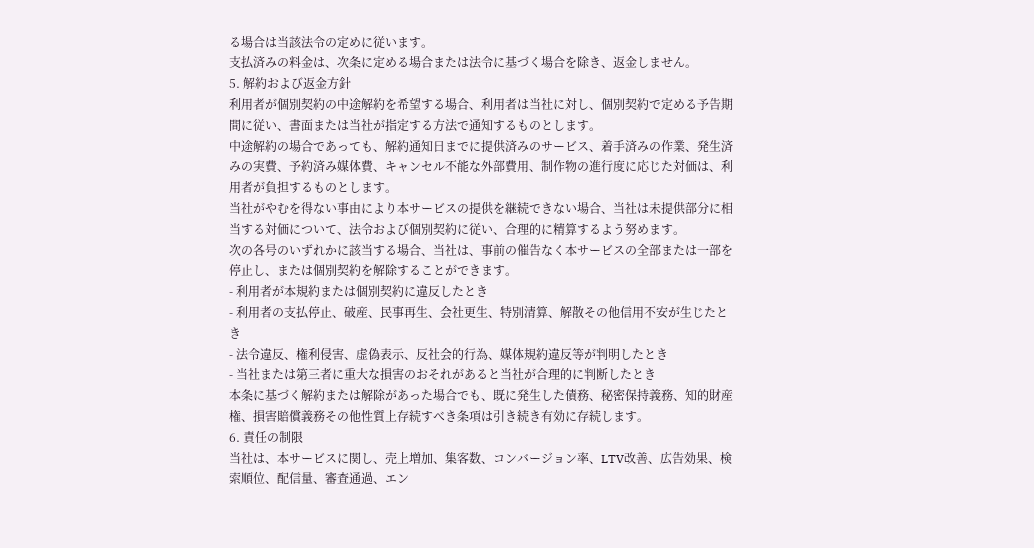る場合は当該法令の定めに従います。
支払済みの料金は、次条に定める場合または法令に基づく場合を除き、返金しません。
5. 解約および返金方針
利用者が個別契約の中途解約を希望する場合、利用者は当社に対し、個別契約で定める予告期間に従い、書面または当社が指定する方法で通知するものとします。
中途解約の場合であっても、解約通知日までに提供済みのサービス、着手済みの作業、発生済みの実費、予約済み媒体費、キャンセル不能な外部費用、制作物の進行度に応じた対価は、利用者が負担するものとします。
当社がやむを得ない事由により本サービスの提供を継続できない場合、当社は未提供部分に相当する対価について、法令および個別契約に従い、合理的に精算するよう努めます。
次の各号のいずれかに該当する場合、当社は、事前の催告なく本サービスの全部または一部を停止し、または個別契約を解除することができます。
- 利用者が本規約または個別契約に違反したとき
- 利用者の支払停止、破産、民事再生、会社更生、特別清算、解散その他信用不安が生じたとき
- 法令違反、権利侵害、虚偽表示、反社会的行為、媒体規約違反等が判明したとき
- 当社または第三者に重大な損害のおそれがあると当社が合理的に判断したとき
本条に基づく解約または解除があった場合でも、既に発生した債務、秘密保持義務、知的財産権、損害賠償義務その他性質上存続すべき条項は引き続き有効に存続します。
6. 責任の制限
当社は、本サービスに関し、売上増加、集客数、コンバージョン率、LTV改善、広告効果、検索順位、配信量、審査通過、エン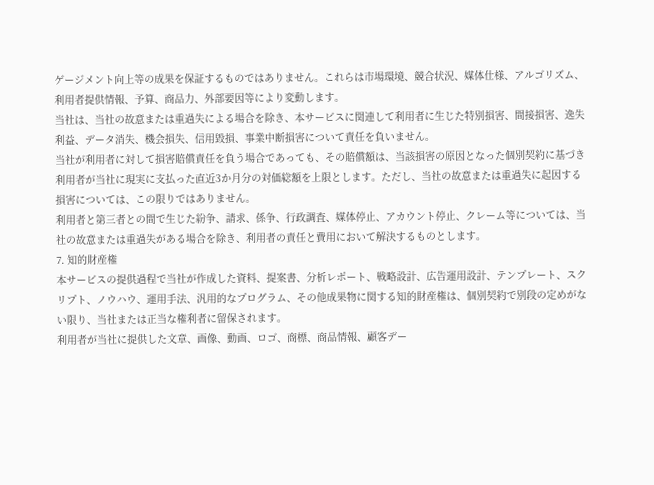ゲージメント向上等の成果を保証するものではありません。これらは市場環境、競合状況、媒体仕様、アルゴリズム、利用者提供情報、予算、商品力、外部要因等により変動します。
当社は、当社の故意または重過失による場合を除き、本サービスに関連して利用者に生じた特別損害、間接損害、逸失利益、データ消失、機会損失、信用毀損、事業中断損害について責任を負いません。
当社が利用者に対して損害賠償責任を負う場合であっても、その賠償額は、当該損害の原因となった個別契約に基づき利用者が当社に現実に支払った直近3か月分の対価総額を上限とします。ただし、当社の故意または重過失に起因する損害については、この限りではありません。
利用者と第三者との間で生じた紛争、請求、係争、行政調査、媒体停止、アカウント停止、クレーム等については、当社の故意または重過失がある場合を除き、利用者の責任と費用において解決するものとします。
7. 知的財産権
本サービスの提供過程で当社が作成した資料、提案書、分析レポート、戦略設計、広告運用設計、テンプレート、スクリプト、ノウハウ、運用手法、汎用的なプログラム、その他成果物に関する知的財産権は、個別契約で別段の定めがない限り、当社または正当な権利者に留保されます。
利用者が当社に提供した文章、画像、動画、ロゴ、商標、商品情報、顧客デー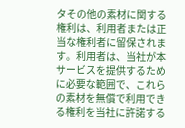タその他の素材に関する権利は、利用者または正当な権利者に留保されます。利用者は、当社が本サービスを提供するために必要な範囲で、これらの素材を無償で利用できる権利を当社に許諾する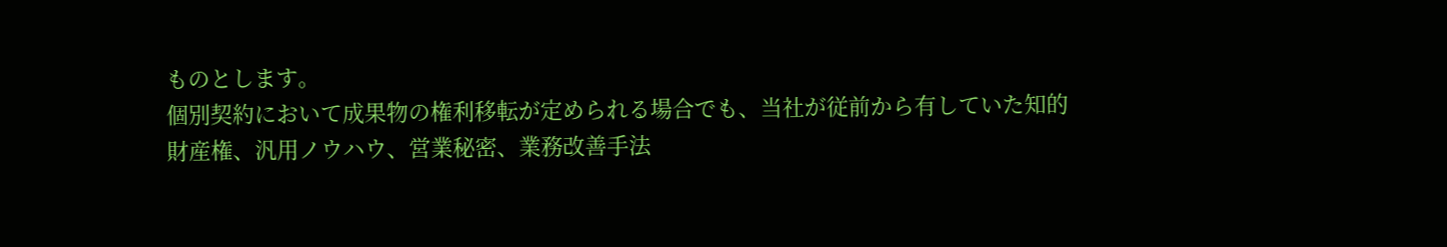ものとします。
個別契約において成果物の権利移転が定められる場合でも、当社が従前から有していた知的財産権、汎用ノウハウ、営業秘密、業務改善手法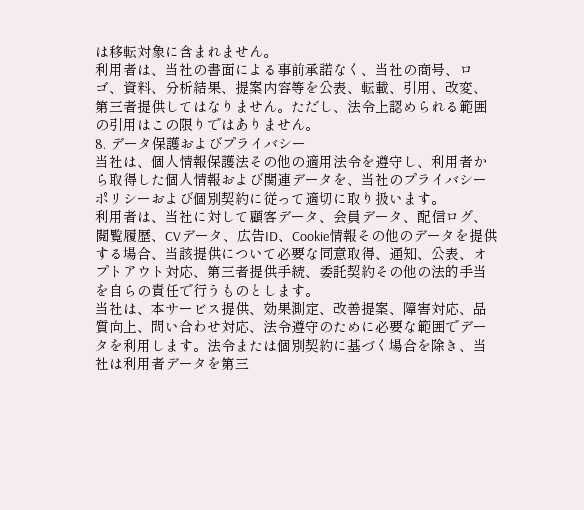は移転対象に含まれません。
利用者は、当社の書面による事前承諾なく、当社の商号、ロゴ、資料、分析結果、提案内容等を公表、転載、引用、改変、第三者提供してはなりません。ただし、法令上認められる範囲の引用はこの限りではありません。
8. データ保護およびプライバシー
当社は、個人情報保護法その他の適用法令を遵守し、利用者から取得した個人情報および関連データを、当社のプライバシーポリシーおよび個別契約に従って適切に取り扱います。
利用者は、当社に対して顧客データ、会員データ、配信ログ、閲覧履歴、CVデータ、広告ID、Cookie情報その他のデータを提供する場合、当該提供について必要な同意取得、通知、公表、オプトアウト対応、第三者提供手続、委託契約その他の法的手当を自らの責任で行うものとします。
当社は、本サービス提供、効果測定、改善提案、障害対応、品質向上、問い合わせ対応、法令遵守のために必要な範囲でデータを利用します。法令または個別契約に基づく場合を除き、当社は利用者データを第三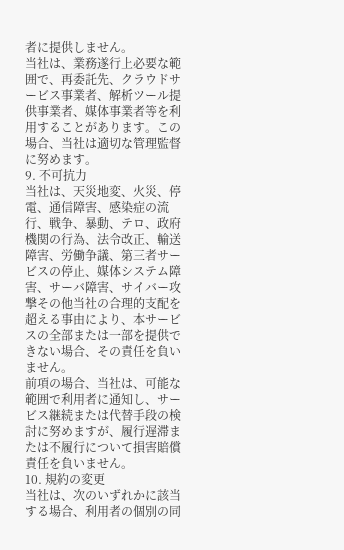者に提供しません。
当社は、業務遂行上必要な範囲で、再委託先、クラウドサービス事業者、解析ツール提供事業者、媒体事業者等を利用することがあります。この場合、当社は適切な管理監督に努めます。
9. 不可抗力
当社は、天災地変、火災、停電、通信障害、感染症の流行、戦争、暴動、テロ、政府機関の行為、法令改正、輸送障害、労働争議、第三者サービスの停止、媒体システム障害、サーバ障害、サイバー攻撃その他当社の合理的支配を超える事由により、本サービスの全部または一部を提供できない場合、その責任を負いません。
前項の場合、当社は、可能な範囲で利用者に通知し、サービス継続または代替手段の検討に努めますが、履行遅滞または不履行について損害賠償責任を負いません。
10. 規約の変更
当社は、次のいずれかに該当する場合、利用者の個別の同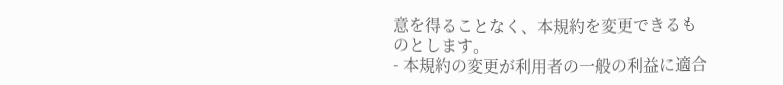意を得ることなく、本規約を変更できるものとします。
- 本規約の変更が利用者の一般の利益に適合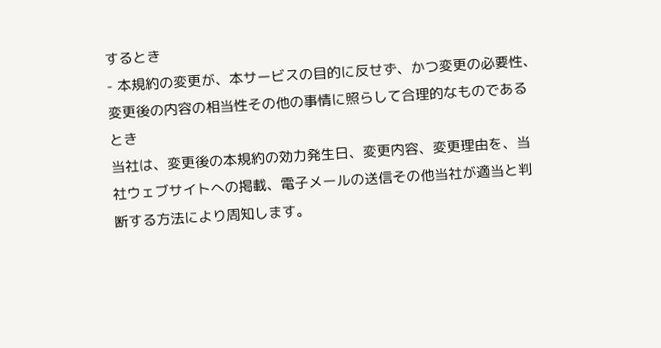するとき
- 本規約の変更が、本サービスの目的に反せず、かつ変更の必要性、変更後の内容の相当性その他の事情に照らして合理的なものであるとき
当社は、変更後の本規約の効力発生日、変更内容、変更理由を、当社ウェブサイトへの掲載、電子メールの送信その他当社が適当と判断する方法により周知します。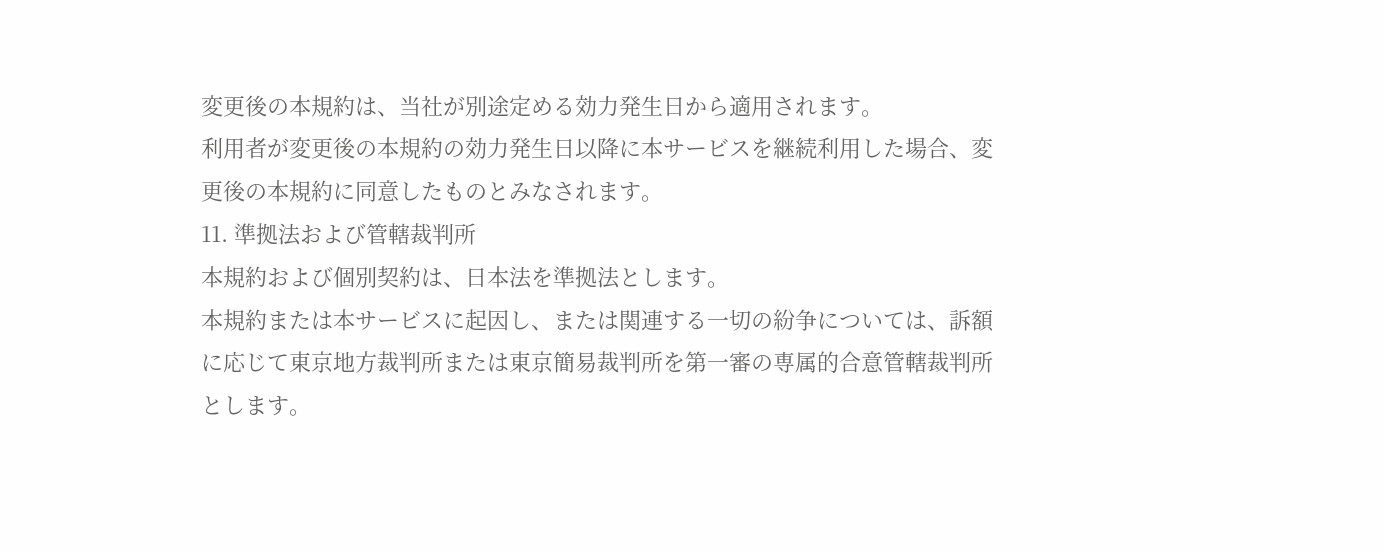変更後の本規約は、当社が別途定める効力発生日から適用されます。
利用者が変更後の本規約の効力発生日以降に本サービスを継続利用した場合、変更後の本規約に同意したものとみなされます。
11. 準拠法および管轄裁判所
本規約および個別契約は、日本法を準拠法とします。
本規約または本サービスに起因し、または関連する一切の紛争については、訴額に応じて東京地方裁判所または東京簡易裁判所を第一審の専属的合意管轄裁判所とします。